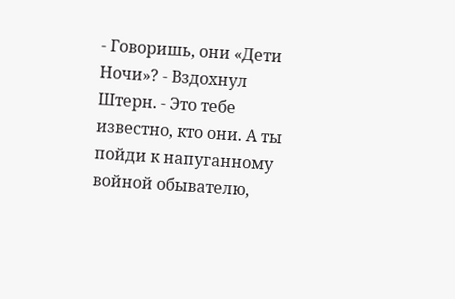- Говоришь, они «Дети Ночи»? - Вздохнул Штерн. - Это тебе известно, кто они. А ты пойди к напуганному войной обывателю,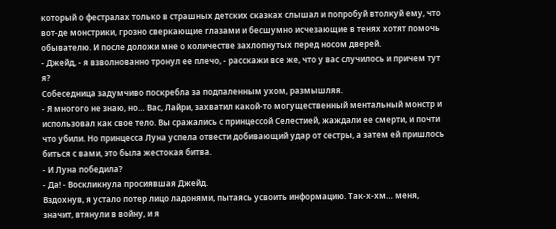который о фестралах только в страшных детских сказках слышал и попробуй втолкуй ему, что вот-де монстрики, грозно сверкающие глазами и бесшумно исчезающие в тенях хотят помочь обывателю. И после доложи мне о количестве захлопнутых перед носом дверей.
- Джейд, - я взволнованно тронул ее плечо, - расскажи все же, что у вас случилось и причем тут я?
Собеседница задумчиво поскребла за подпаленным ухом, размышляя.
- Я многого не знаю, но… Вас, Лайри, захватил какой-то могущественный ментальный монстр и использовал как свое тело. Вы сражались с принцессой Селестией, жаждали ее смерти, и почти что убили. Но принцесса Луна успела отвести добивающий удар от сестры, а затем ей пришлось биться с вами, это была жестокая битва.
- И Луна победила?
- Да! - Воскликнула просиявшая Джейд.
Вздохнув, я устало потер лицо ладонями, пытаясь усвоить информацию. Так-х-хм… меня, значит, втянули в войну, и я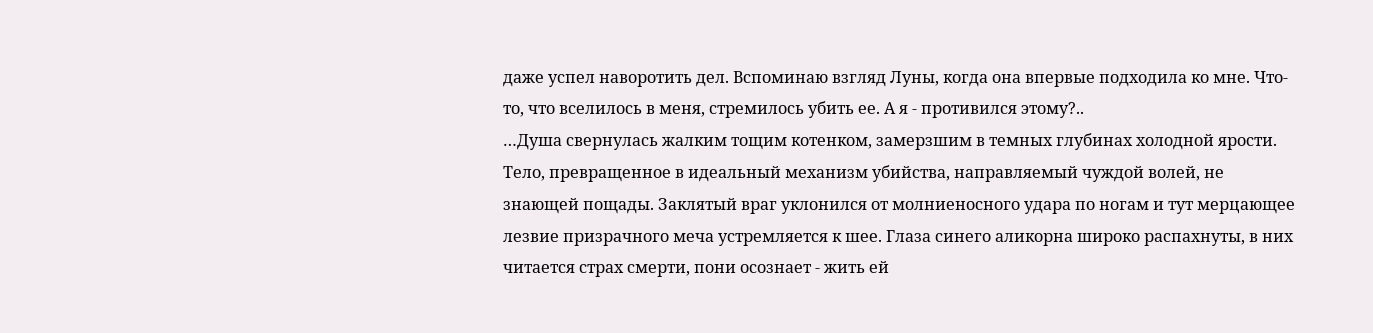даже успел наворотить дел. Вспоминаю взгляд Луны, когда она впервые подходила ко мне. Что-то, что вселилось в меня, стремилось убить ее. А я - противился этому?..
…Душа свернулась жалким тощим котенком, замерзшим в темных глубинах холодной ярости. Тело, превращенное в идеальный механизм убийства, направляемый чуждой волей, не знающей пощады. Заклятый враг уклонился от молниеносного удара по ногам и тут мерцающее лезвие призрачного меча устремляется к шее. Глаза синего аликорна широко распахнуты, в них читается страх смерти, пони осознает - жить ей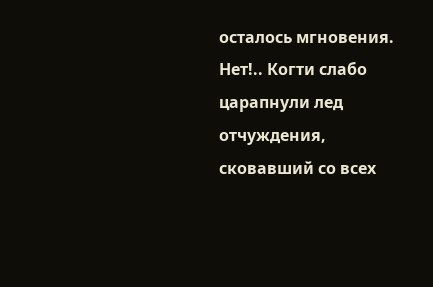осталось мгновения.
Нет!.. Когти слабо царапнули лед отчуждения, сковавший со всех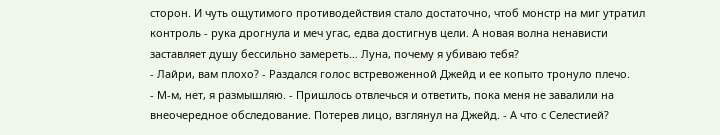сторон. И чуть ощутимого противодействия стало достаточно, чтоб монстр на миг утратил контроль - рука дрогнула и меч угас, едва достигнув цели. А новая волна ненависти заставляет душу бессильно замереть… Луна, почему я убиваю тебя?
- Лайри, вам плохо? - Раздался голос встревоженной Джейд и ее копыто тронуло плечо.
- М-м, нет, я размышляю. - Пришлось отвлечься и ответить, пока меня не завалили на внеочередное обследование. Потерев лицо, взглянул на Джейд. - А что с Селестией?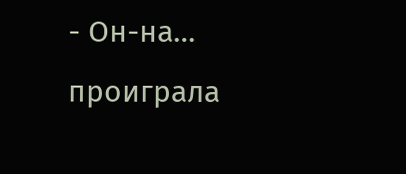- Он-на… проиграла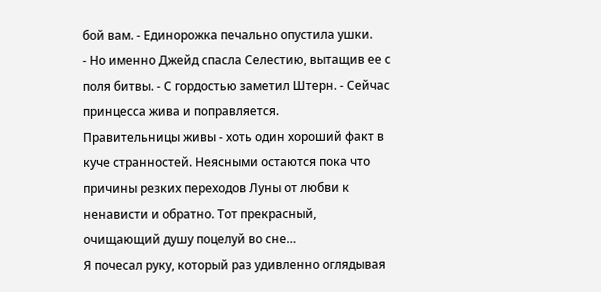бой вам. - Единорожка печально опустила ушки.
- Но именно Джейд спасла Селестию, вытащив ее с поля битвы. - С гордостью заметил Штерн. - Сейчас принцесса жива и поправляется.
Правительницы живы - хоть один хороший факт в куче странностей. Неясными остаются пока что причины резких переходов Луны от любви к ненависти и обратно. Тот прекрасный, очищающий душу поцелуй во сне…
Я почесал руку, который раз удивленно оглядывая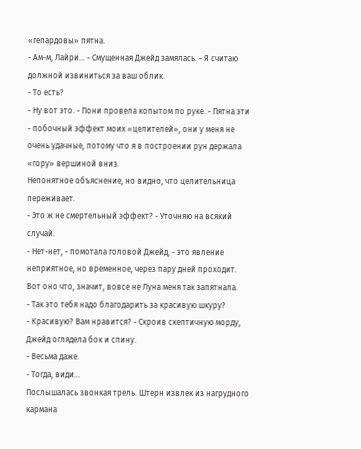«гепардовы» пятна.
- Ам-м, Лайри… - Смущенная Джейд замялась. - Я считаю должной извиниться за ваш облик.
- То есть?
- Ну вот это. - Пони провела копытом по руке. - Пятна эти - побочный эффект моих «целителей», они у меня не очень удачные, потому что я в построении рун держала «гору» вершиной вниз.
Непонятное объяснение, но видно, что целительница переживает.
- Это ж не смертельный эффект? - Уточняю на всякий случай.
- Нет-нет, - помотала головой Джейд, - это явление неприятное, но временное, через пару дней проходит.
Вот оно что, значит, вовсе не Луна меня так запятнала.
- Так это тебя надо благодарить за красивую шкуру?
- Красивую? Вам нравится? - Скроив скептичную морду, Джейд оглядела бок и спину.
- Весьма даже.
- Тогда, види…
Послышалась звонкая трель. Штерн извлек из нагрудного кармана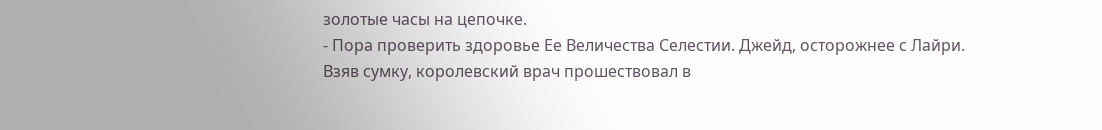золотые часы на цепочке.
- Пора проверить здоровье Ее Величества Селестии. Джейд, осторожнее с Лайри.
Взяв сумку, королевский врач прошествовал в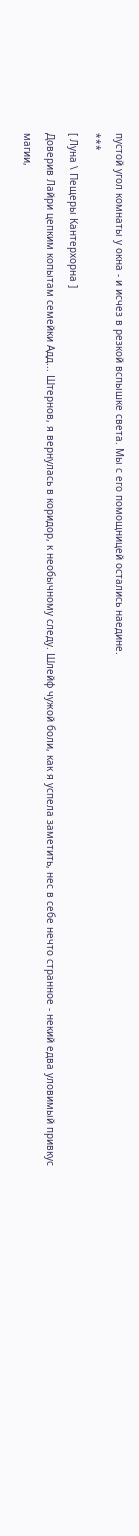пустой угол комнаты у окна - и исчез в резкой вспышке света. Мы с его помощницей остались наедине.
***
[ Луна \ Пещеры Кантерхорна ]
Доверив Лайри цепким копытам семейки Адд... Штернов, я вернулась в коридор, к необычному следу. Шлейф чужой боли, как я успела заметить, нес в себе нечто странное - некий едва уловимый привкус магии,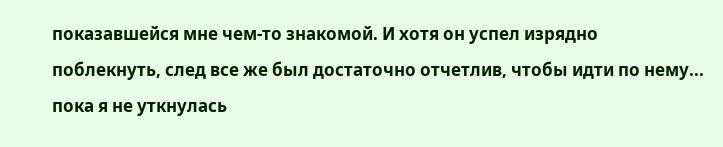показавшейся мне чем-то знакомой. И хотя он успел изрядно поблекнуть, след все же был достаточно отчетлив, чтобы идти по нему... пока я не уткнулась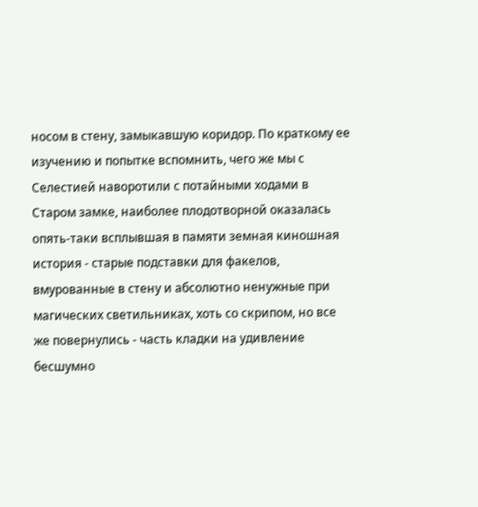носом в стену, замыкавшую коридор. По краткому ее изучению и попытке вспомнить, чего же мы с Селестией наворотили с потайными ходами в Старом замке, наиболее плодотворной оказалась опять-таки всплывшая в памяти земная киношная история - старые подставки для факелов, вмурованные в стену и абсолютно ненужные при магических светильниках, хоть со скрипом, но все же повернулись - часть кладки на удивление бесшумно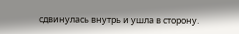сдвинулась внутрь и ушла в сторону.